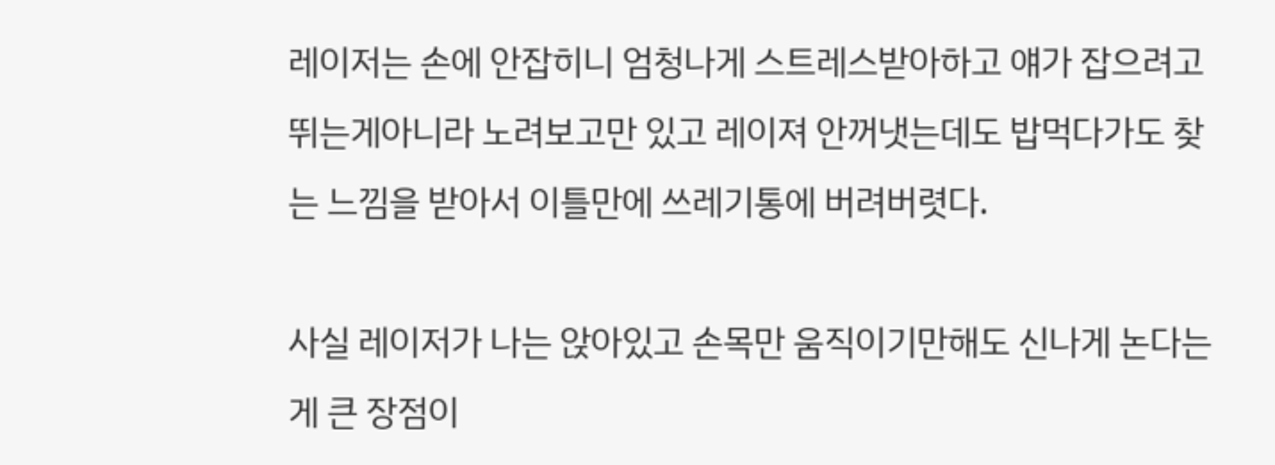레이저는 손에 안잡히니 엄청나게 스트레스받아하고 얘가 잡으려고 뛰는게아니라 노려보고만 있고 레이져 안꺼냇는데도 밥먹다가도 찾는 느낌을 받아서 이틀만에 쓰레기통에 버려버렷다.

사실 레이저가 나는 앉아있고 손목만 움직이기만해도 신나게 논다는게 큰 장점이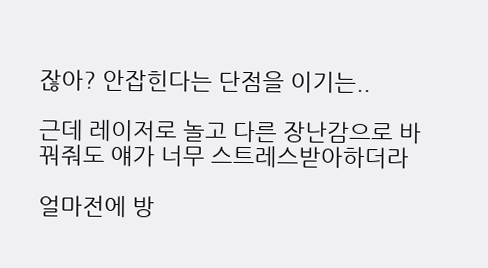잖아? 안잡힌다는 단점을 이기는..

근데 레이저로 놀고 다른 장난감으로 바꿔줘도 얘가 너무 스트레스받아하더라

얼마전에 방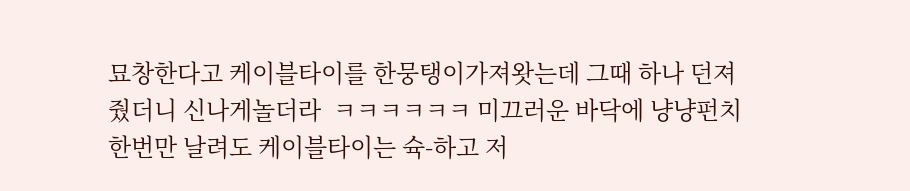묘창한다고 케이블타이를 한뭉탱이가져왓는데 그때 하나 던져줬더니 신나게놀더라  ㅋㅋㅋㅋㅋㅋ 미끄러운 바닥에 냥냥펀치한번만 날려도 케이블타이는 슉-하고 저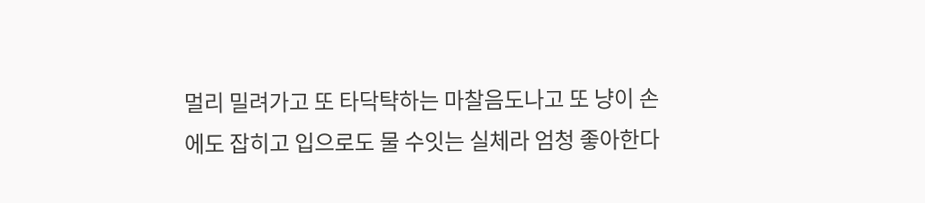멀리 밀려가고 또 타닥탹하는 마찰음도나고 또 냥이 손에도 잡히고 입으로도 물 수잇는 실체라 엄청 좋아한다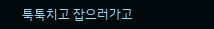툭툭치고 잡으러가고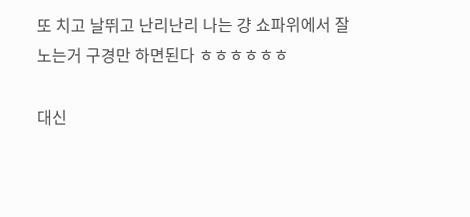또 치고 날뛰고 난리난리 나는 걍 쇼파위에서 잘 노는거 구경만 하면된다 ㅎㅎㅎㅎㅎㅎ

대신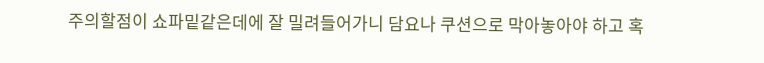주의할점이 쇼파밑같은데에 잘 밀려들어가니 담요나 쿠션으로 막아놓아야 하고 혹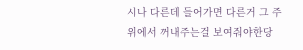시나 다른데 들어가면 다른거 그 주위에서 꺼내주는걸 보여줘야한당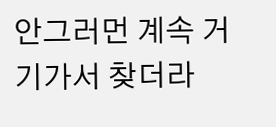안그러먼 계속 거기가서 찾더라